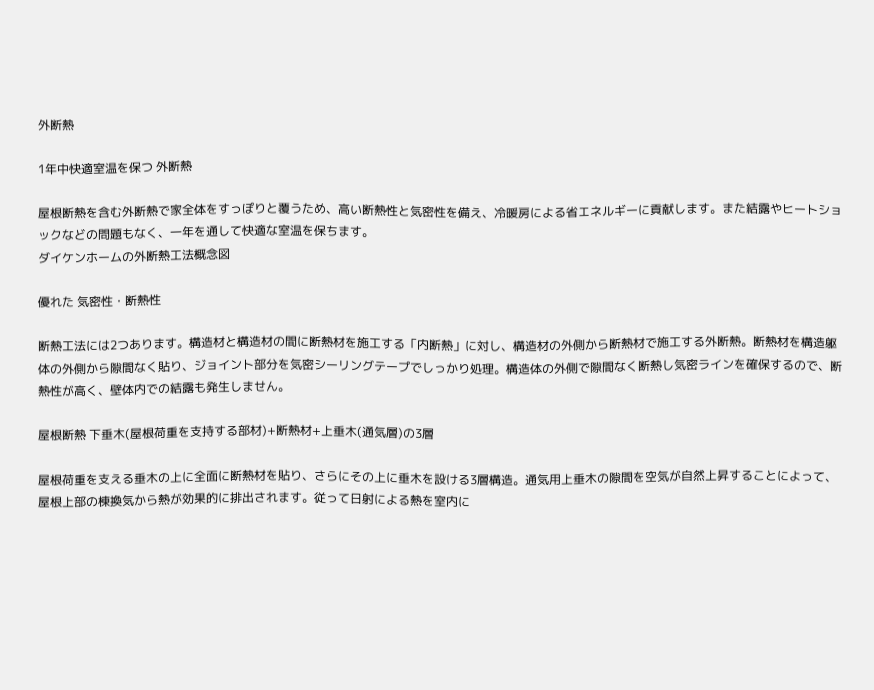外断熱

1年中快適室温を保つ 外断熱

屋根断熱を含む外断熱で家全体をすっぽりと覆うため、高い断熱性と気密性を備え、冷暖房による省エネルギーに貢献します。また結露やヒートショックなどの問題もなく、一年を通して快適な室温を保ちます。
ダイケンホームの外断熱工法概念図

優れた 気密性・断熱性

断熱工法には2つあります。構造材と構造材の間に断熱材を施工する「内断熱」に対し、構造材の外側から断熱材で施工する外断熱。断熱材を構造躯体の外側から隙間なく貼り、ジョイント部分を気密シーリングテープでしっかり処理。構造体の外側で隙間なく断熱し気密ラインを確保するので、断熱性が高く、壁体内での結露も発生しません。

屋根断熱 下垂木(屋根荷重を支持する部材)+断熱材+上垂木(通気層)の3層

屋根荷重を支える垂木の上に全面に断熱材を貼り、さらにその上に垂木を設ける3層構造。通気用上垂木の隙間を空気が自然上昇することによって、屋根上部の棟換気から熱が効果的に排出されます。従って日射による熱を室内に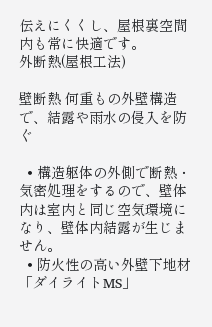伝えにくくし、屋根裏空間内も常に快適です。
外断熱(屋根工法)

壁断熱 何重もの外壁構造で、結露や雨水の侵入を防ぐ

  • 構造躯体の外側で断熱・気密処理をするので、壁体内は室内と同じ空気環境になり、壁体内結露が生じません。
  • 防火性の高い外壁下地材「ダイライトMS」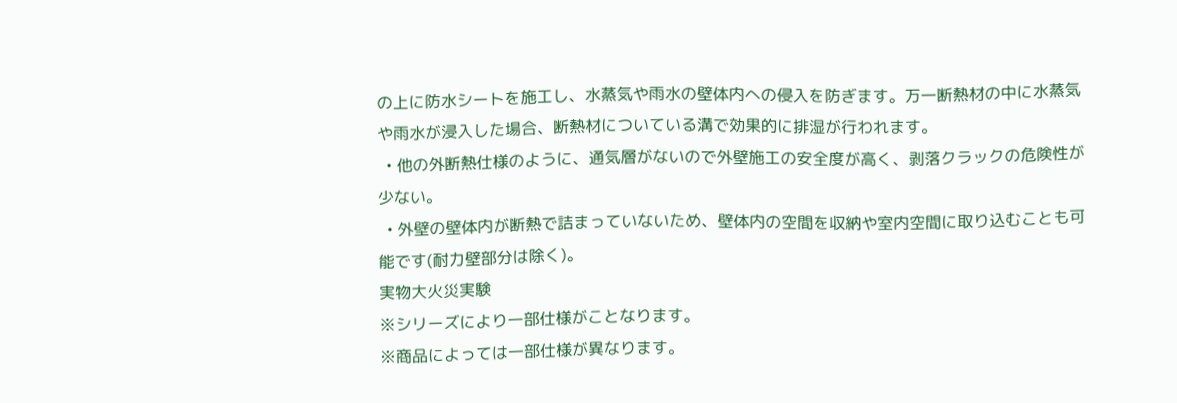の上に防水シートを施工し、水蒸気や雨水の壁体内への侵入を防ぎます。万一断熱材の中に水蒸気や雨水が浸入した場合、断熱材についている溝で効果的に排湿が行われます。
  • 他の外断熱仕様のように、通気層がないので外壁施工の安全度が高く、剥落クラックの危険性が少ない。
  • 外壁の壁体内が断熱で詰まっていないため、壁体内の空間を収納や室内空間に取り込むことも可能です(耐力壁部分は除く)。
実物大火災実験
※シリーズにより一部仕様がことなります。
※商品によっては一部仕様が異なります。